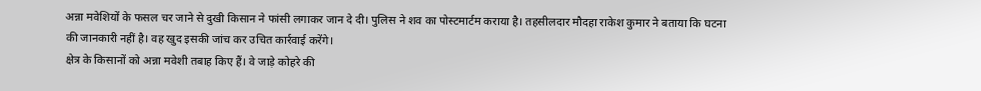अन्ना मवेशियों के फसल चर जाने से दुखी किसान ने फांसी लगाकर जान दे दी। पुलिस ने शव का पोस्टमार्टम कराया है। तहसीलदार मौदहा राकेश कुमार ने बताया कि घटना की जानकारी नहीं है। वह खुद इसकी जांच कर उचित कार्रवाई करेंगे।
क्षेत्र के किसानों को अन्ना मवेशी तबाह किए हैं। वे जाड़े कोहरे की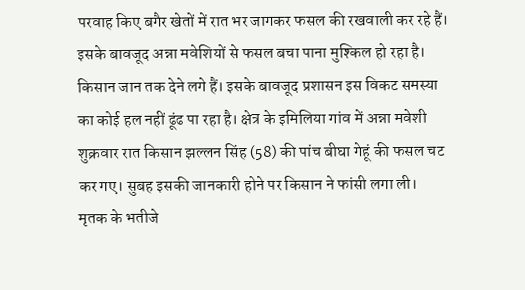परवाह किए बगैर खेतों में रात भर जागकर फसल की रखवाली कर रहे हैं। इसके बावजूद अन्ना मवेशियों से फसल बचा पाना मुश्किल हो रहा है। किसान जान तक देने लगे हैं। इसके बावजूद प्रशासन इस विकट समस्या का कोई हल नहीं ढूंढ पा रहा है। क्षेत्र के इमिलिया गांव में अन्ना मवेशी शुक्रवार रात किसान झल्लन सिंह (58) की पांच बीघा गेहूं की फसल चट कर गए। सुबह इसकी जानकारी होने पर किसान ने फांसी लगा ली।
मृतक के भतीजे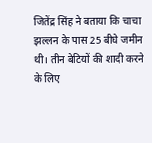जितेंद्र सिंह ने बताया कि चाचा झल्लन के पास 25 बीघे जमीन थी। तीन बेटियों की शादी करने के लिए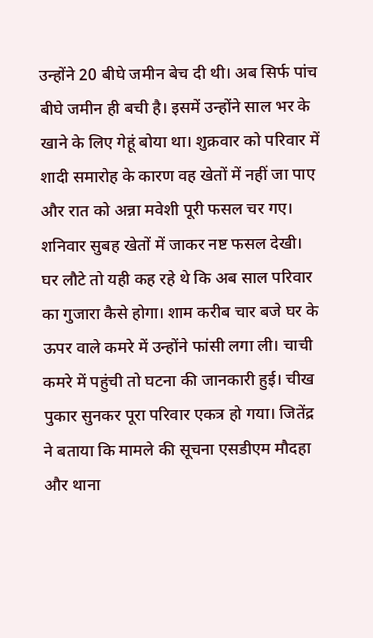उन्होंने 20 बीघे जमीन बेच दी थी। अब सिर्फ पांच बीघे जमीन ही बची है। इसमें उन्होंने साल भर के खाने के लिए गेहूं बोया था। शुक्रवार को परिवार में शादी समारोह के कारण वह खेतों में नहीं जा पाए और रात को अन्ना मवेशी पूरी फसल चर गए।
शनिवार सुबह खेतों में जाकर नष्ट फसल देखी। घर लौटे तो यही कह रहे थे कि अब साल परिवार का गुजारा कैसे होगा। शाम करीब चार बजे घर के ऊपर वाले कमरे में उन्होंने फांसी लगा ली। चाची कमरे में पहुंची तो घटना की जानकारी हुई। चीख पुकार सुनकर पूरा परिवार एकत्र हो गया। जितेंद्र ने बताया कि मामले की सूचना एसडीएम मौदहा और थाना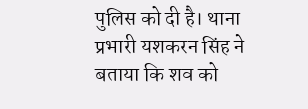पुलिस को दी है। थाना प्रभारी यशकरन सिंह ने बताया कि शव को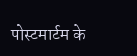पोस्टमार्टम के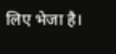लिए भेजा है।